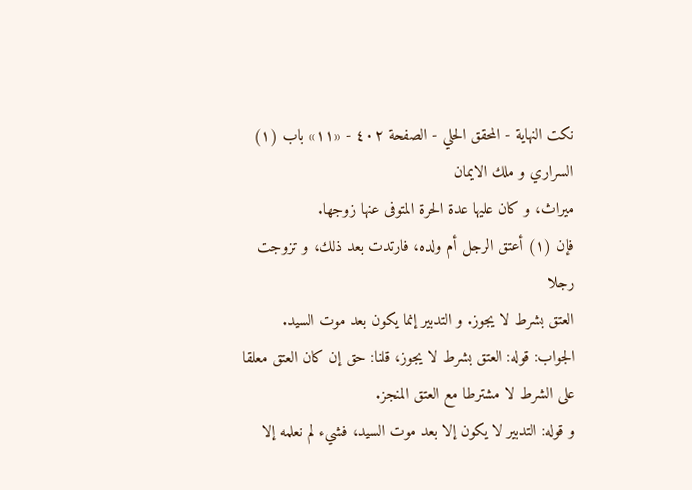نكت النهاية - المحقق الحلي - الصفحة ٤٠٢ - «١١» باب (١) السراري و ملك الايمان
ميراث، و كان عليها عدة الحرة المتوفى عنها زوجها.
فإن (١) أعتق الرجل أم ولده، فارتدت بعد ذلك، و تزوجت رجلا
العتق بشرط لا يجوز. و التدبير إنما يكون بعد موت السيد.
الجواب: قوله: العتق بشرط لا يجوز، قلنا: حق إن كان العتق معلقا على الشرط لا مشترطا مع العتق المنجز.
و قوله: التدبير لا يكون إلا بعد موت السيد، فشيء لم نعلمه إلا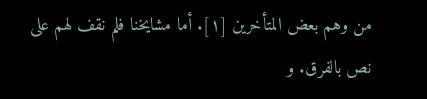من وهم بعض المتأخرين [١]. أما مشايخنا فلم نقف لهم على نص بالفرق. و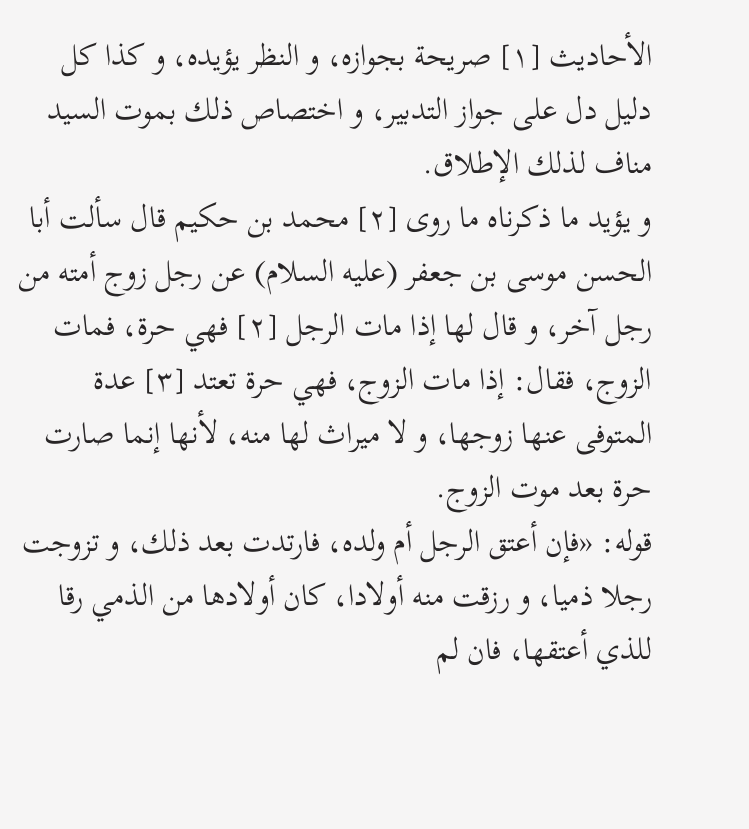الأحاديث [١] صريحة بجوازه، و النظر يؤيده، و كذا كل دليل دل على جواز التدبير، و اختصاص ذلك بموت السيد مناف لذلك الإطلاق.
و يؤيد ما ذكرناه ما روى [٢] محمد بن حكيم قال سألت أبا الحسن موسى بن جعفر (عليه السلام) عن رجل زوج أمته من رجل آخر، و قال لها إذا مات الرجل [٢] فهي حرة، فمات الزوج، فقال: إذا مات الزوج، فهي حرة تعتد [٣] عدة المتوفى عنها زوجها، و لا ميراث لها منه، لأنها إنما صارت حرة بعد موت الزوج.
قوله: «فإن أعتق الرجل أم ولده، فارتدت بعد ذلك، و تزوجت رجلا ذميا، و رزقت منه أولادا، كان أولادها من الذمي رقا للذي أعتقها، فان لم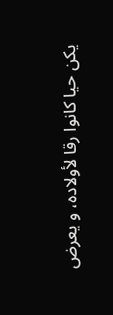يكن حيا كانوا رقا لأولاده، و يعرض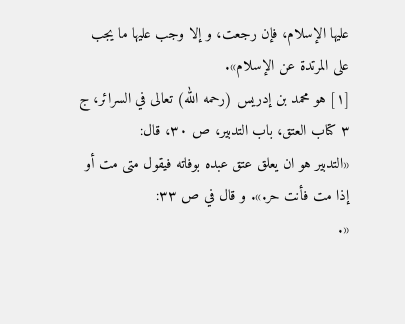عليها الإسلام، فإن رجعت، و إلا وجب عليها ما يجب على المرتدة عن الإسلام».
[١] هو محمد بن إدريس (رحمه الله) تعالى في السرائر، ج ٣ كتاب العتق، باب التدبير، ص ٣٠، قال:
«التدبير هو ان يعلق عتق عبده بوفاته فيقول متى مت أو إذا مت فأنت حر.». و قال في ص ٣٣:
«.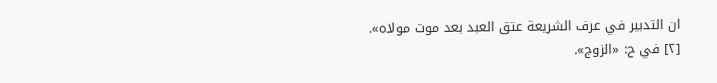ان التدبير في عرف الشريعة عتق العبد بعد موت مولاه».
[٢] في ح: «الزوج».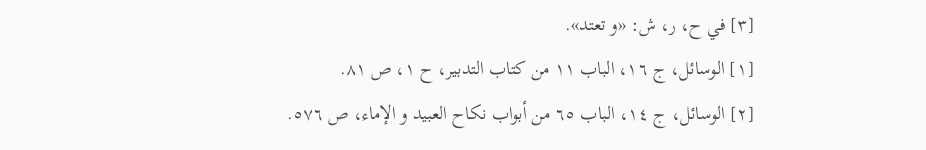[٣] في ح، ر، ش: «و تعتد».
[١] الوسائل، ج ١٦، الباب ١١ من كتاب التدبير، ح ١، ص ٨١.
[٢] الوسائل، ج ١٤، الباب ٦٥ من أبواب نكاح العبيد و الإماء، ص ٥٧٦.